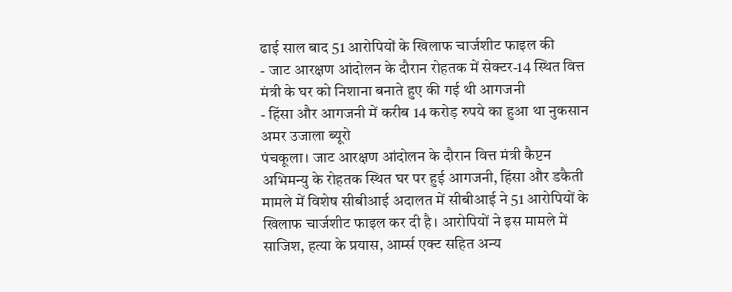ढाई साल बाद 51 आरोपियों के खिलाफ चार्जशीट फाइल की
- जाट आरक्षण आंदोलन के दौरान रोहतक में सेक्टर-14 स्थित वित्त मंत्री के घर को निशाना बनाते हुए की गई थी आगजनी
- हिंसा और आगजनी में करीब 14 करोड़ रुपये का हुआ था नुकसान
अमर उजाला ब्यूरो
पंचकूला। जाट आरक्षण आंदोलन के दौरान वित्त मंत्री कैप्टन अभिमन्यु के रोहतक स्थित घर पर हुई आगजनी, हिंसा और डकैती मामले में विशेष सीबीआई अदालत में सीबीआई ने 51 आरोपियों के खिलाफ चार्जशीट फाइल कर दी है। आरोपियों ने इस मामले में साजिश, हत्या के प्रयास, आर्म्स एक्ट सहित अन्य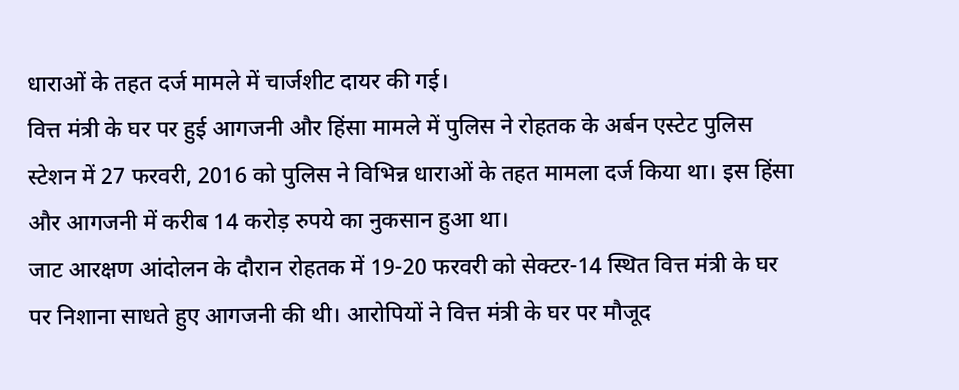धाराओं के तहत दर्ज मामले में चार्जशीट दायर की गई।
वित्त मंत्री के घर पर हुई आगजनी और हिंसा मामले में पुलिस ने रोहतक के अर्बन एस्टेट पुलिस स्टेशन में 27 फरवरी, 2016 को पुलिस ने विभिन्न धाराओं के तहत मामला दर्ज किया था। इस हिंसा और आगजनी में करीब 14 करोड़ रुपये का नुकसान हुआ था।
जाट आरक्षण आंदोलन के दौरान रोहतक में 19-20 फरवरी को सेक्टर-14 स्थित वित्त मंत्री के घर पर निशाना साधते हुए आगजनी की थी। आरोपियों ने वित्त मंत्री के घर पर मौजूद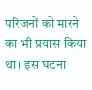परिजनों को मारने का भी प्रयास किया था। इस घटना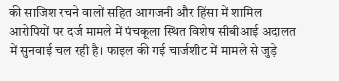की साजिश रचने वालों सहित आगजनी और हिंसा में शामिल आरोपियों पर दर्ज मामले में पंचकूला स्थित विशेष सीबीआई अदालत में सुनवाई चल रही है। फाइल की गई चार्जशीट में मामले से जुड़े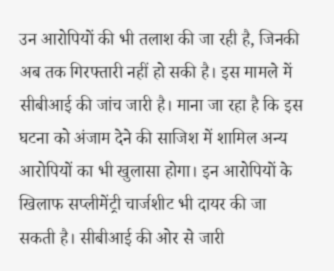उन आरोपियों की भी तलाश की जा रही है, जिनकी अब तक गिरफ्तारी नहीं हो सकी है। इस मामले में सीबीआई की जांच जारी है। माना जा रहा है कि इस घटना को अंजाम देने की साजिश में शामिल अन्य आरोपियों का भी खुलासा होगा। इन आरोपियों के खिलाफ सप्लीमेंट्री चार्जशीट भी दायर की जा सकती है। सीबीआई की ओर से जारी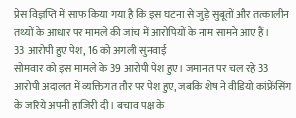प्रेस विज्ञप्ति में साफ किया गया है कि इस घटना से जुड़े सुबूतों और तत्कालीन तथ्यों के आधार पर मामले की जांच में आरोपियों के नाम सामने आए हैं।
33 आरोपी हुए पेश, 16 को अगली सुनवाई
सोमवार को इस मामले के 39 आरोपी पेश हुए। जमानत पर चल रहे 33 आरोपी अदालत में व्यक्तिगत तौर पर पेश हुए, जबकि शेष ने वीडियो कांफ्रेंसिंग के जरिये अपनी हाजिरी दी। बचाव पक्ष के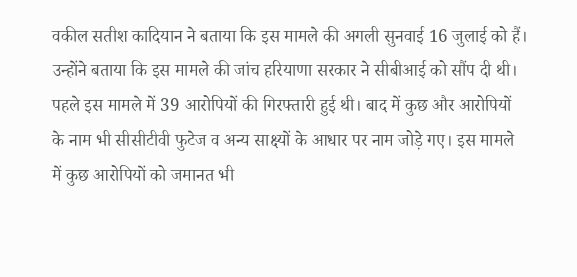वकील सतीश कादियान ने बताया कि इस मामले की अगली सुनवाई 16 जुलाई को हैं। उन्होंने बताया कि इस मामले की जांच हरियाणा सरकार ने सीबीआई को सौंप दी थी। पहले इस मामले में 39 आरोपियों की गिरफ्तारी हुई थी। बाद में कुछ और आरोपियों के नाम भी सीसीटीवी फुटेज व अन्य साक्ष्यों के आधार पर नाम जोड़े गए। इस मामले में कुछ आरोपियों को जमानत भी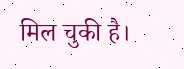मिल चुकी है।